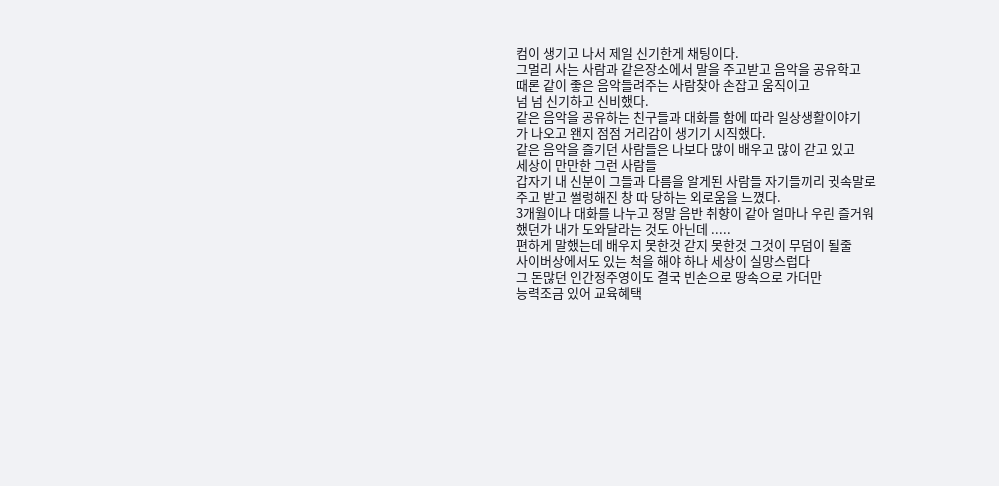컴이 생기고 나서 제일 신기한게 채팅이다.
그멀리 사는 사람과 같은장소에서 말을 주고받고 음악을 공유학고
때론 같이 좋은 음악들려주는 사람찾아 손잡고 움직이고
넘 넘 신기하고 신비했다.
같은 음악을 공유하는 친구들과 대화를 함에 따라 일상생활이야기
가 나오고 왠지 점점 거리감이 생기기 시직했다.
같은 음악을 즐기던 사람들은 나보다 많이 배우고 많이 갇고 있고
세상이 만만한 그런 사람들
갑자기 내 신분이 그들과 다름을 알게된 사람들 자기들끼리 귓속말로
주고 받고 썰렁해진 창 따 당하는 외로움을 느꼈다.
3개월이나 대화를 나누고 정말 음반 취향이 같아 얼마나 우린 즐거워
했던가 내가 도와달라는 것도 아닌데 .....
편하게 말했는데 배우지 못한것 갇지 못한것 그것이 무덤이 될줄
사이버상에서도 있는 척을 해야 하나 세상이 실망스럽다
그 돈많던 인간정주영이도 결국 빈손으로 땅속으로 가더만
능력조금 있어 교육혜택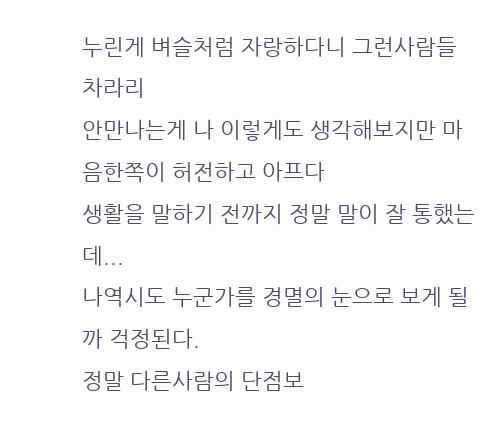누린게 벼슬처럼 자랑하다니 그런사람들 차라리
안만나는게 나 이렇게도 생각해보지만 마음한쪽이 허전하고 아프다
생활을 말하기 전까지 정말 말이 잘 통했는데...
나역시도 누군가를 경멸의 눈으로 보게 될까 걱정된다.
정말 다른사람의 단점보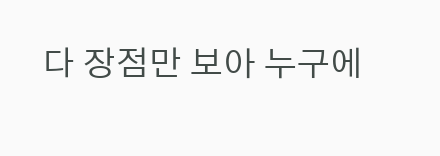다 장점만 보아 누구에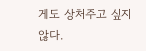게도 상처주고 싶지
않다.